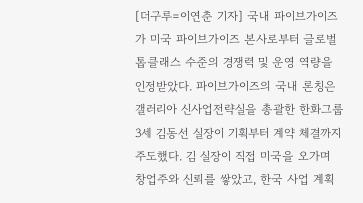[더구루=이연춘 기자] 국내 파이브가이즈가 미국 파이브가이즈 본사로부터 글로벌 톱클래스 수준의 경쟁력 및 운영 역량을 인정받았다. 파이브가이즈의 국내 론칭은 갤러리아 신사업전략실을 총괄한 한화그룹 3세 김동선 실장이 기획부터 계약 체결까지 주도했다. 김 실장이 직접 미국을 오가며 창업주와 신뢰를 쌓았고, 한국 사업 계획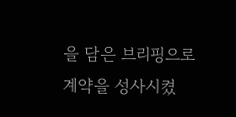을 담은 브리핑으로 계약을 성사시켰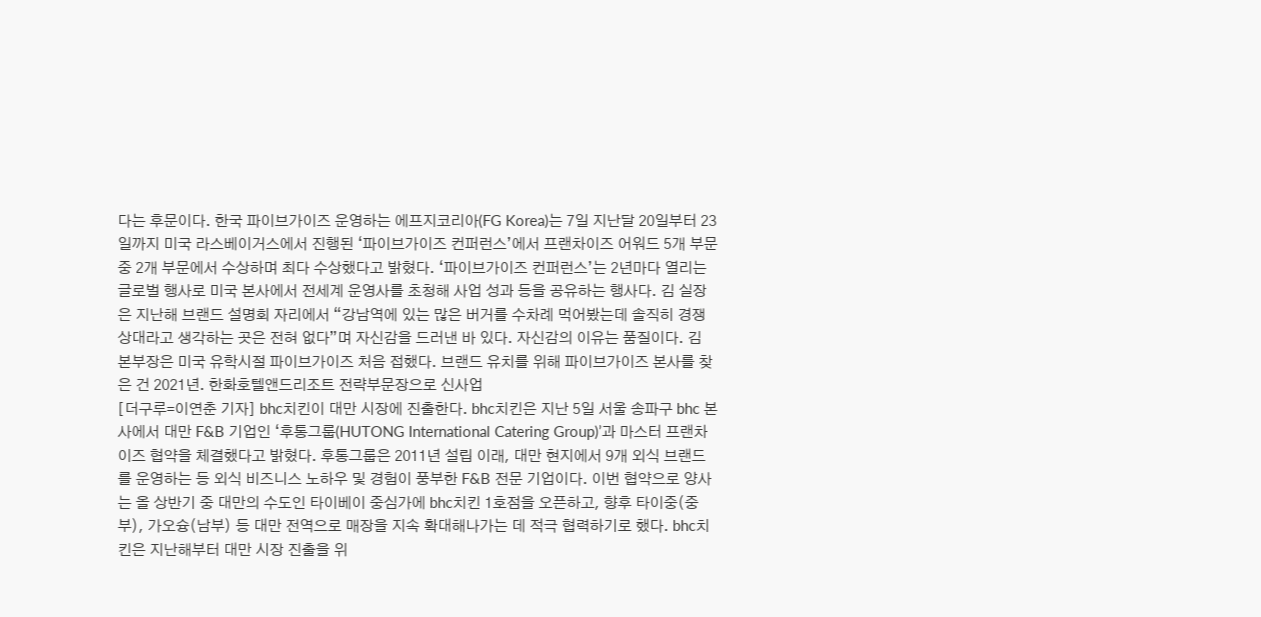다는 후문이다. 한국 파이브가이즈 운영하는 에프지코리아(FG Korea)는 7일 지난달 20일부터 23일까지 미국 라스베이거스에서 진행된 ‘파이브가이즈 컨퍼런스’에서 프랜차이즈 어워드 5개 부문 중 2개 부문에서 수상하며 최다 수상했다고 밝혔다. ‘파이브가이즈 컨퍼런스’는 2년마다 열리는 글로벌 행사로 미국 본사에서 전세계 운영사를 초청해 사업 성과 등을 공유하는 행사다. 김 실장은 지난해 브랜드 설명회 자리에서 “강남역에 있는 많은 버거를 수차례 먹어봤는데 솔직히 경쟁 상대라고 생각하는 곳은 전혀 없다”며 자신감을 드러낸 바 있다. 자신감의 이유는 품질이다. 김 본부장은 미국 유학시절 파이브가이즈 처음 접했다. 브랜드 유치를 위해 파이브가이즈 본사를 찾은 건 2021년. 한화호텔앤드리조트 전략부문장으로 신사업
[더구루=이연춘 기자] bhc치킨이 대만 시장에 진출한다. bhc치킨은 지난 5일 서울 송파구 bhc 본사에서 대만 F&B 기업인 ‘후통그룹(HUTONG International Catering Group)’과 마스터 프랜차이즈 협약을 체결했다고 밝혔다. 후통그룹은 2011년 설립 이래, 대만 현지에서 9개 외식 브랜드를 운영하는 등 외식 비즈니스 노하우 및 경험이 풍부한 F&B 전문 기업이다. 이번 협약으로 양사는 올 상반기 중 대만의 수도인 타이베이 중심가에 bhc치킨 1호점을 오픈하고, 향후 타이중(중부), 가오슝(남부) 등 대만 전역으로 매장을 지속 확대해나가는 데 적극 협력하기로 했다. bhc치킨은 지난해부터 대만 시장 진출을 위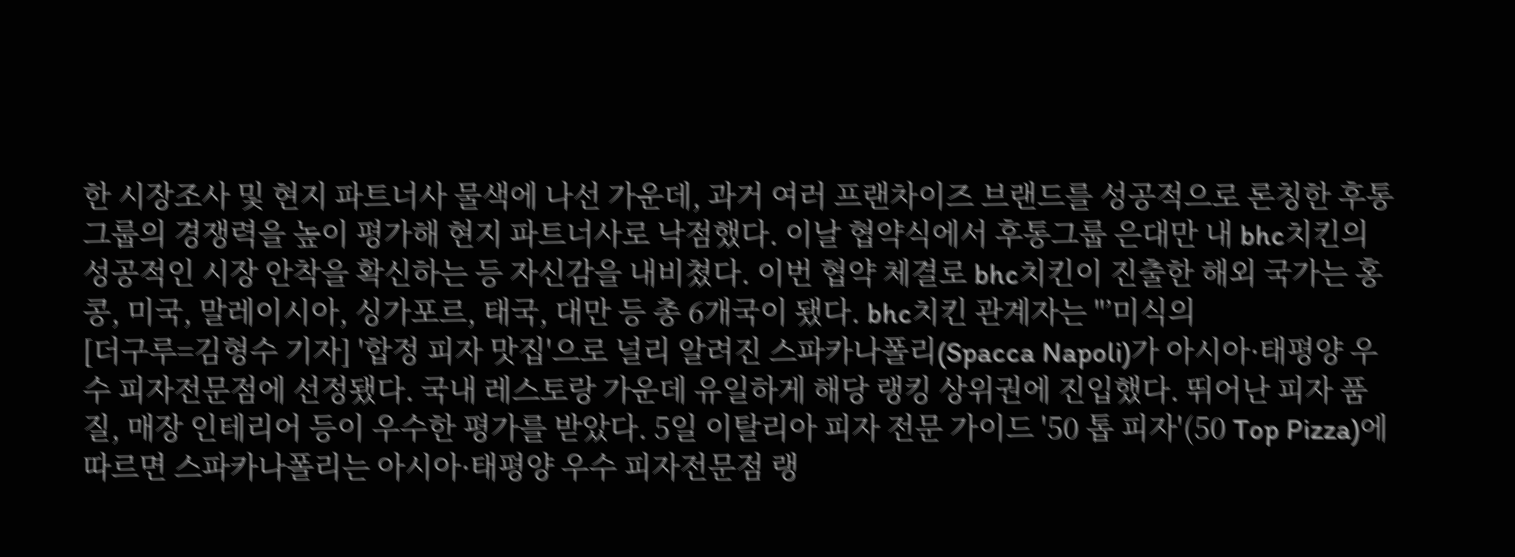한 시장조사 및 현지 파트너사 물색에 나선 가운데, 과거 여러 프랜차이즈 브랜드를 성공적으로 론칭한 후통그룹의 경쟁력을 높이 평가해 현지 파트너사로 낙점했다. 이날 협약식에서 후통그룹 은대만 내 bhc치킨의 성공적인 시장 안착을 확신하는 등 자신감을 내비쳤다. 이번 협약 체결로 bhc치킨이 진출한 해외 국가는 홍콩, 미국, 말레이시아, 싱가포르, 태국, 대만 등 총 6개국이 됐다. bhc치킨 관계자는 "’미식의
[더구루=김형수 기자] '합정 피자 맛집'으로 널리 알려진 스파카나폴리(Spacca Napoli)가 아시아·태평양 우수 피자전문점에 선정됐다. 국내 레스토랑 가운데 유일하게 해당 랭킹 상위권에 진입했다. 뛰어난 피자 품질, 매장 인테리어 등이 우수한 평가를 받았다. 5일 이탈리아 피자 전문 가이드 '50 톱 피자'(50 Top Pizza)에 따르면 스파카나폴리는 아시아·태평양 우수 피자전문점 랭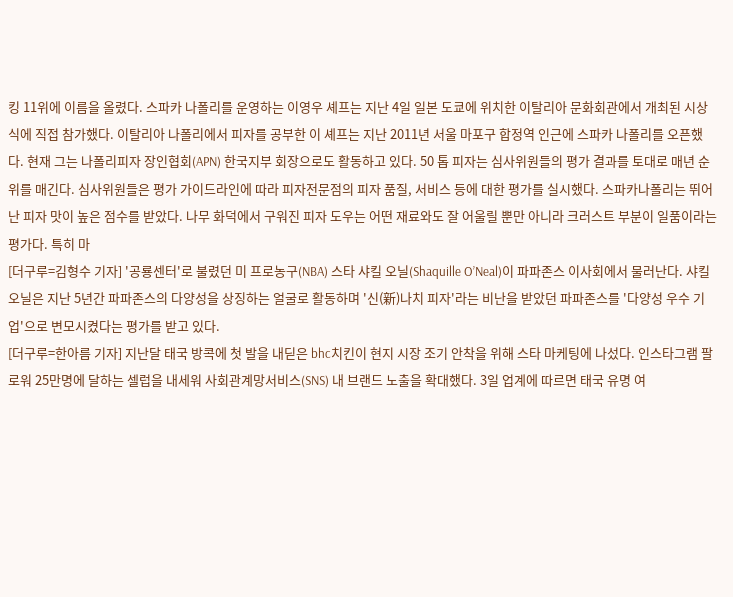킹 11위에 이름을 올렸다. 스파카 나폴리를 운영하는 이영우 셰프는 지난 4일 일본 도쿄에 위치한 이탈리아 문화회관에서 개최된 시상식에 직접 참가했다. 이탈리아 나폴리에서 피자를 공부한 이 셰프는 지난 2011년 서울 마포구 합정역 인근에 스파카 나폴리를 오픈했다. 현재 그는 나폴리피자 장인협회(APN) 한국지부 회장으로도 활동하고 있다. 50 톱 피자는 심사위원들의 평가 결과를 토대로 매년 순위를 매긴다. 심사위원들은 평가 가이드라인에 따라 피자전문점의 피자 품질, 서비스 등에 대한 평가를 실시했다. 스파카나폴리는 뛰어난 피자 맛이 높은 점수를 받았다. 나무 화덕에서 구워진 피자 도우는 어떤 재료와도 잘 어울릴 뿐만 아니라 크러스트 부분이 일품이라는 평가다. 특히 마
[더구루=김형수 기자] '공룡센터'로 불렸던 미 프로농구(NBA) 스타 샤킬 오닐(Shaquille O’Neal)이 파파존스 이사회에서 물러난다. 샤킬 오닐은 지난 5년간 파파존스의 다양성을 상징하는 얼굴로 활동하며 '신(新)나치 피자'라는 비난을 받았던 파파존스를 '다양성 우수 기업'으로 변모시켰다는 평가를 받고 있다.
[더구루=한아름 기자] 지난달 태국 방콕에 첫 발을 내딛은 bhc치킨이 현지 시장 조기 안착을 위해 스타 마케팅에 나섰다. 인스타그램 팔로워 25만명에 달하는 셀럽을 내세워 사회관계망서비스(SNS) 내 브랜드 노출을 확대했다. 3일 업계에 따르면 태국 유명 여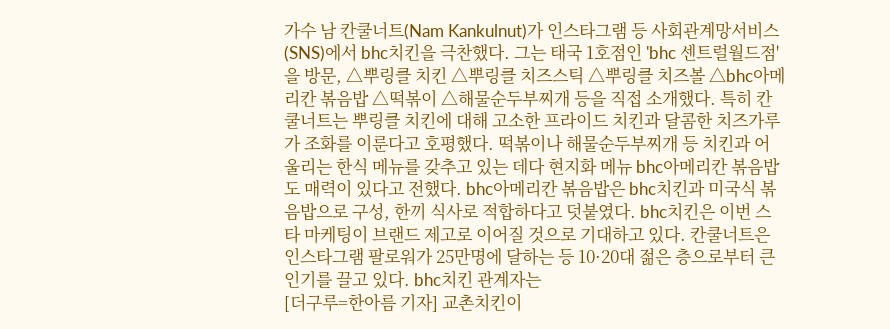가수 남 칸쿨너트(Nam Kankulnut)가 인스타그램 등 사회관계망서비스(SNS)에서 bhc치킨을 극찬했다. 그는 태국 1호점인 'bhc 센트럴월드점'을 방문, △뿌링클 치킨 △뿌링클 치즈스틱 △뿌링클 치즈볼 △bhc아메리칸 볶음밥 △떡볶이 △해물순두부찌개 등을 직접 소개했다. 특히 칸쿨너트는 뿌링클 치킨에 대해 고소한 프라이드 치킨과 달콤한 치즈가루가 조화를 이룬다고 호평했다. 떡볶이나 해물순두부찌개 등 치킨과 어울리는 한식 메뉴를 갖추고 있는 데다 현지화 메뉴 bhc아메리칸 볶음밥도 매력이 있다고 전했다. bhc아메리칸 볶음밥은 bhc치킨과 미국식 볶음밥으로 구성, 한끼 식사로 적합하다고 덧붙였다. bhc치킨은 이번 스타 마케팅이 브랜드 제고로 이어질 것으로 기대하고 있다. 칸쿨너트은 인스타그램 팔로워가 25만명에 달하는 등 10·20대 젊은 층으로부터 큰 인기를 끌고 있다. bhc치킨 관계자는
[더구루=한아름 기자] 교촌치킨이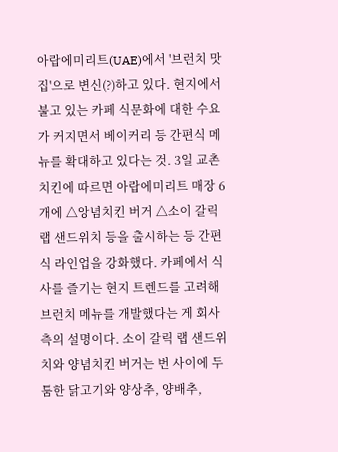아랍에미리트(UAE)에서 '브런치 맛집'으로 변신(?)하고 있다. 현지에서 불고 있는 카페 식문화에 대한 수요가 커지면서 베이커리 등 간편식 메뉴를 확대하고 있다는 것. 3일 교촌치킨에 따르면 아랍에미리트 매장 6개에 △앙념치킨 버거 △소이 갈릭 랩 샌드위치 등을 출시하는 등 간편식 라인업을 강화했다. 카페에서 식사를 즐기는 현지 트렌드를 고려해 브런치 메뉴를 개발했다는 게 회사측의 설명이다. 소이 갈릭 랩 샌드위치와 양념치킨 버거는 번 사이에 두툼한 닭고기와 양상추, 양배추,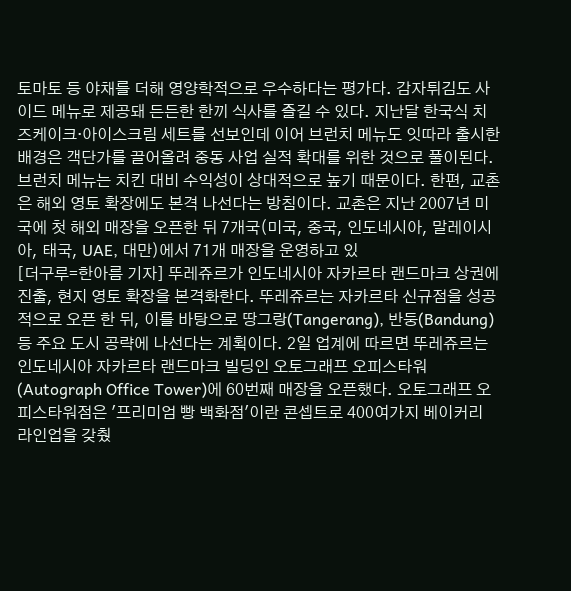토마토 등 야채를 더해 영양학적으로 우수하다는 평가다. 감자튀김도 사이드 메뉴로 제공돼 든든한 한끼 식사를 즐길 수 있다. 지난달 한국식 치즈케이크·아이스크림 세트를 선보인데 이어 브런치 메뉴도 잇따라 출시한 배경은 객단가를 끌어올려 중동 사업 실적 확대를 위한 것으로 풀이된다. 브런치 메뉴는 치킨 대비 수익성이 상대적으로 높기 때문이다. 한편, 교촌은 해외 영토 확장에도 본격 나선다는 방침이다. 교촌은 지난 2007년 미국에 첫 해외 매장을 오픈한 뒤 7개국(미국, 중국, 인도네시아, 말레이시아, 태국, UAE, 대만)에서 71개 매장을 운영하고 있
[더구루=한아름 기자] 뚜레쥬르가 인도네시아 자카르타 랜드마크 상권에 진출, 현지 영토 확장을 본격화한다. 뚜레쥬르는 자카르타 신규점을 성공적으로 오픈 한 뒤, 이를 바탕으로 땅그랑(Tangerang), 반둥(Bandung) 등 주요 도시 공략에 나선다는 계획이다. 2일 업계에 따르면 뚜레쥬르는 인도네시아 자카르타 랜드마크 빌딩인 오토그래프 오피스타워(Autograph Office Tower)에 60번째 매장을 오픈했다. 오토그래프 오피스타워점은 '프리미엄 빵 백화점'이란 콘셉트로 400여가지 베이커리 라인업을 갖췄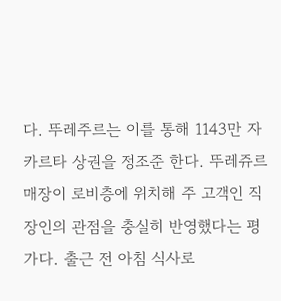다. 뚜레주르는 이를 통해 1143만 자카르타 상권을 정조준 한다. 뚜레쥬르 매장이 로비층에 위치해 주 고객인 직장인의 관점을 충실히 반영했다는 평가다. 출근 전 아침 식사로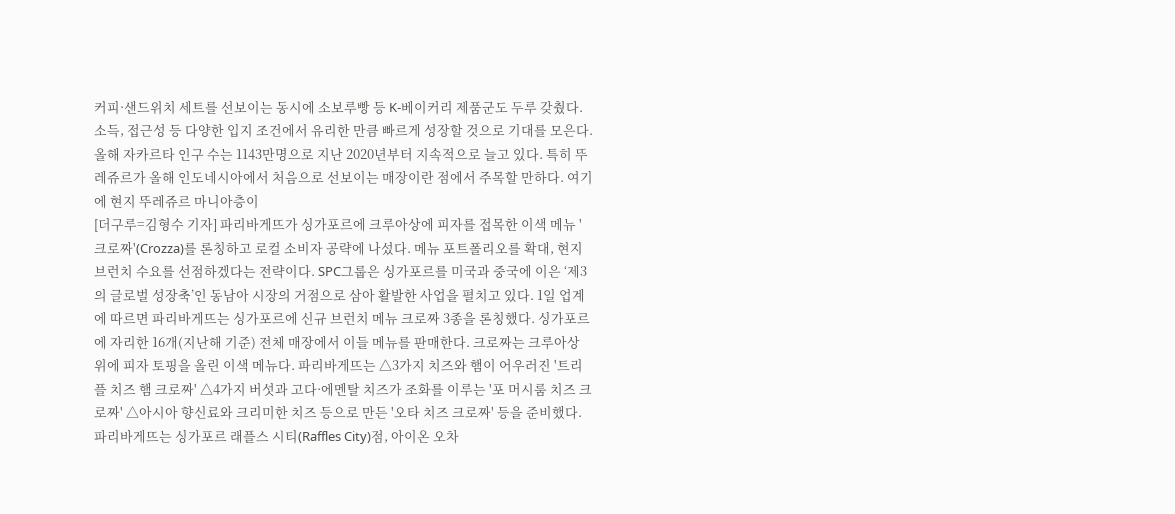커피·샌드위치 세트를 선보이는 동시에 소보루빵 등 K-베이커리 제품군도 두루 갖췄다. 소득, 접근성 등 다양한 입지 조건에서 유리한 만큼 빠르게 성장할 것으로 기대를 모은다. 올해 자카르타 인구 수는 1143만명으로 지난 2020년부터 지속적으로 늘고 있다. 특히 뚜레쥬르가 올해 인도네시아에서 처음으로 선보이는 매장이란 점에서 주목할 만하다. 여기에 현지 뚜레쥬르 마니아층이
[더구루=김형수 기자] 파리바게뜨가 싱가포르에 크루아상에 피자를 접목한 이색 메뉴 '크로짜'(Crozza)를 론칭하고 로컬 소비자 공략에 나섰다. 메뉴 포트폴리오를 확대, 현지 브런치 수요를 선점하겠다는 전략이다. SPC그룹은 싱가포르를 미국과 중국에 이은 ‘제3의 글로벌 성장축’인 동남아 시장의 거점으로 삼아 활발한 사업을 펼치고 있다. 1일 업계에 따르면 파리바게뜨는 싱가포르에 신규 브런치 메뉴 크로짜 3종을 론칭했다. 싱가포르에 자리한 16개(지난해 기준) 전체 매장에서 이들 메뉴를 판매한다. 크로짜는 크루아상 위에 피자 토핑을 올린 이색 메뉴다. 파리바게뜨는 △3가지 치즈와 햄이 어우러진 '트리플 치즈 햄 크로짜' △4가지 버섯과 고다·에멘탈 치즈가 조화를 이루는 '포 머시룸 치즈 크로짜' △아시아 향신료와 크리미한 치즈 등으로 만든 '오타 치즈 크로짜' 등을 준비했다. 파리바게뜨는 싱가포르 래플스 시티(Raffles City)점, 아이온 오차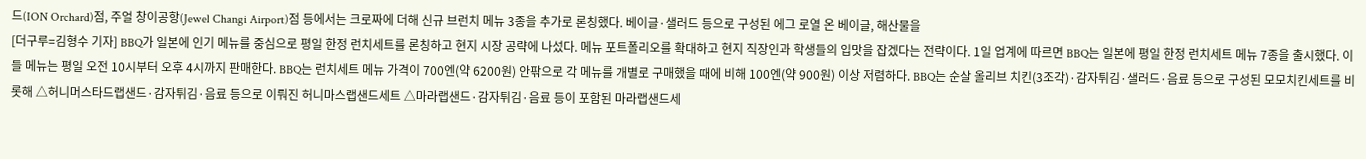드(ION Orchard)점, 주얼 창이공항(Jewel Changi Airport)점 등에서는 크로짜에 더해 신규 브런치 메뉴 3종을 추가로 론칭했다. 베이글·샐러드 등으로 구성된 에그 로열 온 베이글, 해산물을
[더구루=김형수 기자] BBQ가 일본에 인기 메뉴를 중심으로 평일 한정 런치세트를 론칭하고 현지 시장 공략에 나섰다. 메뉴 포트폴리오를 확대하고 현지 직장인과 학생들의 입맛을 잡겠다는 전략이다. 1일 업계에 따르면 BBQ는 일본에 평일 한정 런치세트 메뉴 7종을 출시했다. 이들 메뉴는 평일 오전 10시부터 오후 4시까지 판매한다. BBQ는 런치세트 메뉴 가격이 700엔(약 6200원) 안팎으로 각 메뉴를 개별로 구매했을 때에 비해 100엔(약 900원) 이상 저렴하다. BBQ는 순살 올리브 치킨(3조각)·감자튀김·샐러드·음료 등으로 구성된 모모치킨세트를 비롯해 △허니머스타드랩샌드·감자튀김·음료 등으로 이뤄진 허니마스랩샌드세트 △마라랩샌드·감자튀김·음료 등이 포함된 마라랩샌드세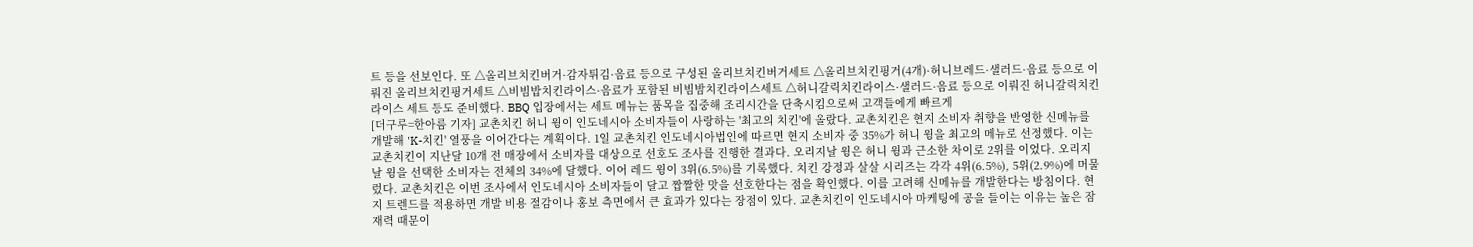트 등을 선보인다. 또 △올리브치킨버거·감자튀김·음료 등으로 구성된 올리브치킨버거세트 △올리브치킨핑거(4개)·허니브레드·샐러드·음료 등으로 이뤄진 올리브치킨핑거세트 △비빔밥치킨라이스·음료가 포함된 비빔밤치킨라이스세트 △허니갈릭치킨라이스·샐러드·음료 등으로 이뤄진 허니갈릭치킨라이스 세트 등도 준비했다. BBQ 입장에서는 세트 메뉴는 품목을 집중해 조리시간을 단축시킴으로써 고객들에게 빠르게
[더구루=한아름 기자] 교촌치킨 허니 윙이 인도네시아 소비자들이 사랑하는 '최고의 치킨'에 올랐다. 교촌치킨은 현지 소비자 취향을 반영한 신메뉴를 개발해 'K-치킨' 열풍을 이어간다는 계획이다. 1일 교촌치킨 인도네시아법인에 따르면 현지 소비자 중 35%가 허니 윙을 최고의 메뉴로 선정했다. 이는 교촌치킨이 지난달 10개 전 매장에서 소비자를 대상으로 선호도 조사를 진행한 결과다. 오리지날 윙은 허니 윙과 근소한 차이로 2위를 이었다. 오리지날 윙을 선택한 소비자는 전체의 34%에 달했다. 이어 레드 윙이 3위(6.5%)를 기록했다. 치킨 강정과 살살 시리즈는 각각 4위(6.5%), 5위(2.9%)에 머물렀다. 교촌치킨은 이번 조사에서 인도네시아 소비자들이 달고 짭짤한 맛을 선호한다는 점을 확인했다. 이를 고려해 신메뉴를 개발한다는 방침이다. 현지 트렌드를 적용하면 개발 비용 절감이나 홍보 측면에서 큰 효과가 있다는 장점이 있다. 교촌치킨이 인도네시아 마케팅에 공을 들이는 이유는 높은 잠재력 때문이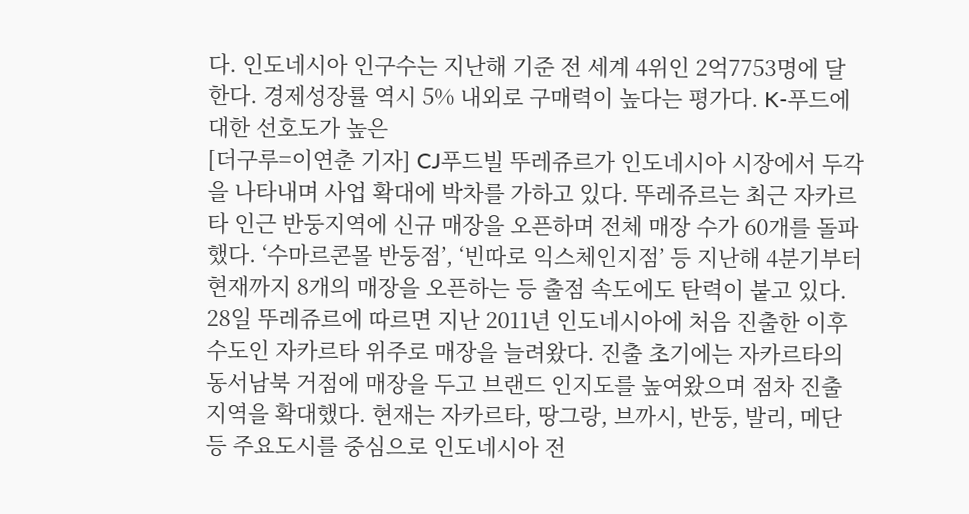다. 인도네시아 인구수는 지난해 기준 전 세계 4위인 2억7753명에 달한다. 경제성장률 역시 5% 내외로 구매력이 높다는 평가다. K-푸드에 대한 선호도가 높은
[더구루=이연춘 기자] CJ푸드빌 뚜레쥬르가 인도네시아 시장에서 두각을 나타내며 사업 확대에 박차를 가하고 있다. 뚜레쥬르는 최근 자카르타 인근 반둥지역에 신규 매장을 오픈하며 전체 매장 수가 60개를 돌파했다. ‘수마르콘몰 반둥점’, ‘빈따로 익스체인지점’ 등 지난해 4분기부터 현재까지 8개의 매장을 오픈하는 등 출점 속도에도 탄력이 붙고 있다. 28일 뚜레쥬르에 따르면 지난 2011년 인도네시아에 처음 진출한 이후 수도인 자카르타 위주로 매장을 늘려왔다. 진출 초기에는 자카르타의 동서남북 거점에 매장을 두고 브랜드 인지도를 높여왔으며 점차 진출 지역을 확대했다. 현재는 자카르타, 땅그랑, 브까시, 반둥, 발리, 메단 등 주요도시를 중심으로 인도네시아 전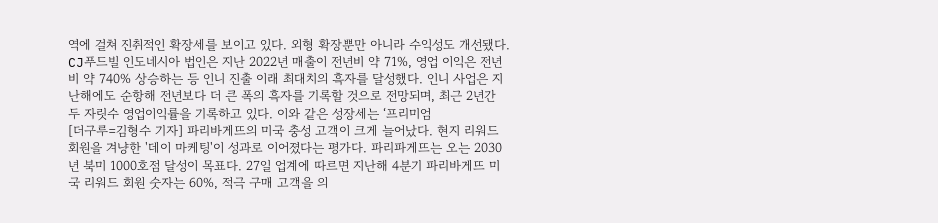역에 걸쳐 진취적인 확장세를 보이고 있다. 외형 확장뿐만 아니라 수익성도 개선됐다. CJ푸드빌 인도네시아 법인은 지난 2022년 매출이 전년비 약 71%, 영업 이익은 전년비 약 740% 상승하는 등 인니 진출 이래 최대치의 흑자를 달성했다. 인니 사업은 지난해에도 순항해 전년보다 더 큰 폭의 흑자를 기록할 것으로 전망되며, 최근 2년간 두 자릿수 영업이익률을 기록하고 있다. 이와 같은 성장세는 ‘프리미엄
[더구루=김형수 기자] 파리바게뜨의 미국 충성 고객이 크게 늘어났다. 현지 리워드 회원을 겨냥한 '데이 마케팅'이 성과로 이어졌다는 평가다. 파리파게뜨는 오는 2030년 북미 1000호점 달성이 목표다. 27일 업계에 따르면 지난해 4분기 파리바게뜨 미국 리워드 회원 숫자는 60%, 적극 구매 고객을 의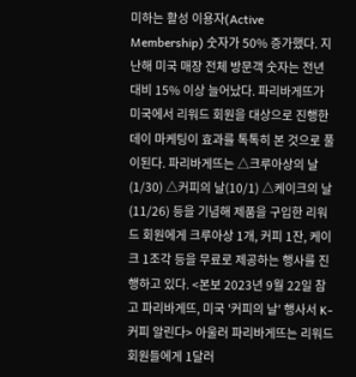미하는 활성 이용자(Active Membership) 숫자가 50% 증가했다. 지난해 미국 매장 전체 방문객 숫자는 전년 대비 15% 이상 늘어났다. 파리바게뜨가 미국에서 리워드 회원을 대상으로 진행한 데이 마케팅이 효과를 톡톡히 본 것으로 풀이된다. 파리바게뜨는 △크루아상의 날(1/30) △커피의 날(10/1) △케이크의 날(11/26) 등을 기념해 제품을 구입한 리워드 회원에게 크루아상 1개, 커피 1잔, 케이크 1조각 등을 무료로 제공하는 행사를 진행하고 있다. <본보 2023년 9월 22일 참고 파리바게뜨, 미국 '커피의 날' 행사서 K-커피 알린다> 아울러 파리바게뜨는 리워드 회원들에게 1달러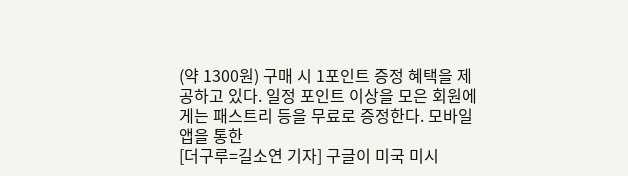(약 1300원) 구매 시 1포인트 증정 혜택을 제공하고 있다. 일정 포인트 이상을 모은 회원에게는 패스트리 등을 무료로 증정한다. 모바일 앱을 통한
[더구루=길소연 기자] 구글이 미국 미시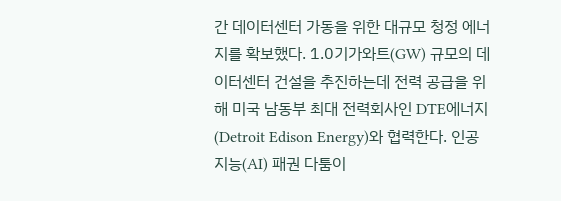간 데이터센터 가동을 위한 대규모 청정 에너지를 확보했다. 1.0기가와트(GW) 규모의 데이터센터 건설을 추진하는데 전력 공급을 위해 미국 남동부 최대 전력회사인 DTE에너지(Detroit Edison Energy)와 협력한다. 인공지능(AI) 패권 다툼이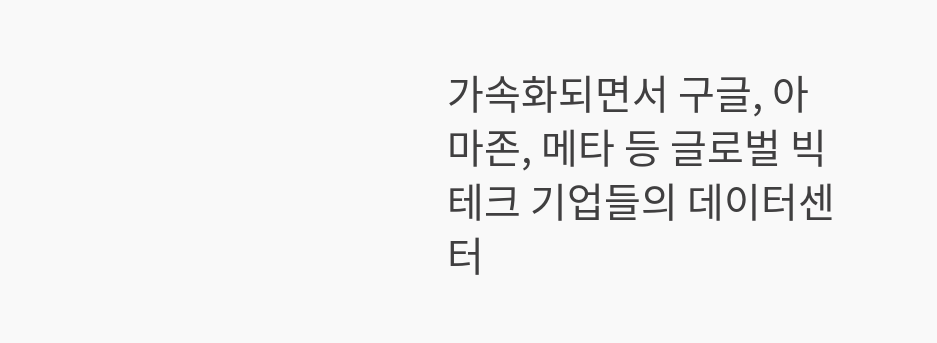가속화되면서 구글, 아마존, 메타 등 글로벌 빅테크 기업들의 데이터센터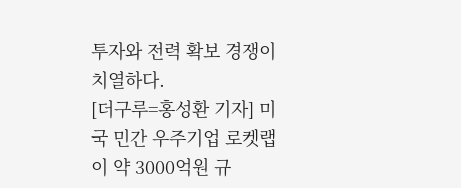투자와 전력 확보 경쟁이 치열하다.
[더구루=홍성환 기자] 미국 민간 우주기업 로켓랩이 약 3000억원 규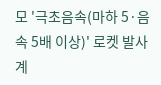모 '극초음속(마하 5·음속 5배 이상)' 로켓 발사 계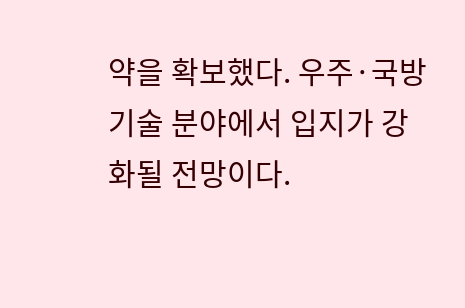약을 확보했다. 우주·국방 기술 분야에서 입지가 강화될 전망이다.